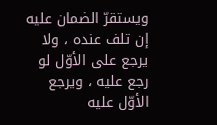ويستقرّ الضمان عليه إن تلف عنده ، ولا يرجع على الأوّل لو رجع عليه ، ويرجع الأوّل عليه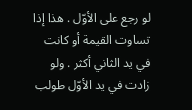لو رجع على الأوّل . هذا إذا تساوت القيمة أو كانت في يد الثاني أكثر . ولو زادت في يد الأوّل طولب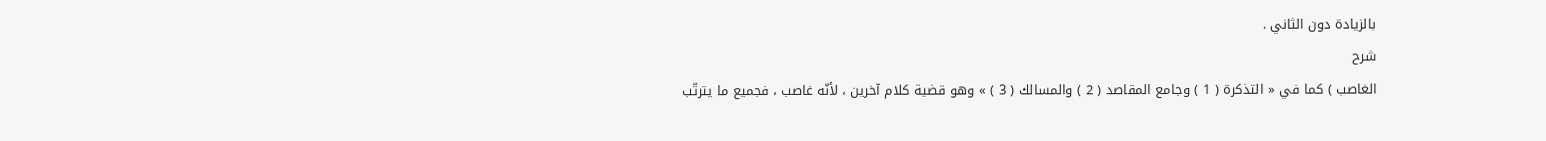بالزيادة دون الثاني .
شرح
الغاصب ) كما في « التذكرة ( 1 ) وجامع المقاصد ( 2 ) والمسالك ( 3 ) » وهو قضية كلام آخرين ، لأنّه غاصب ، فجميع ما يترتّب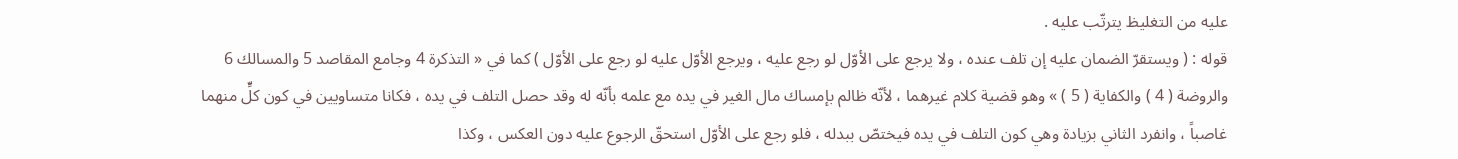عليه من التغليظ يترتّب عليه .
قوله : ( ويستقرّ الضمان عليه إن تلف عنده ، ولا يرجع على الأوّل لو رجع عليه ، ويرجع الأوّل عليه لو رجع على الأوّل ) كما في « التذكرة 4 وجامع المقاصد 5 والمسالك 6 والروضة ( 4 ) والكفاية ( 5 ) » وهو قضية كلام غيرهما ، لأنّه ظالم بإمساك مال الغير في يده مع علمه بأنّه له وقد حصل التلف في يده ، فكانا متساويين في كون كلٍّ منهما غاصباً ، وانفرد الثاني بزيادة وهي كون التلف في يده فيختصّ ببدله ، فلو رجع على الأوّل استحقّ الرجوع عليه دون العكس ، وكذا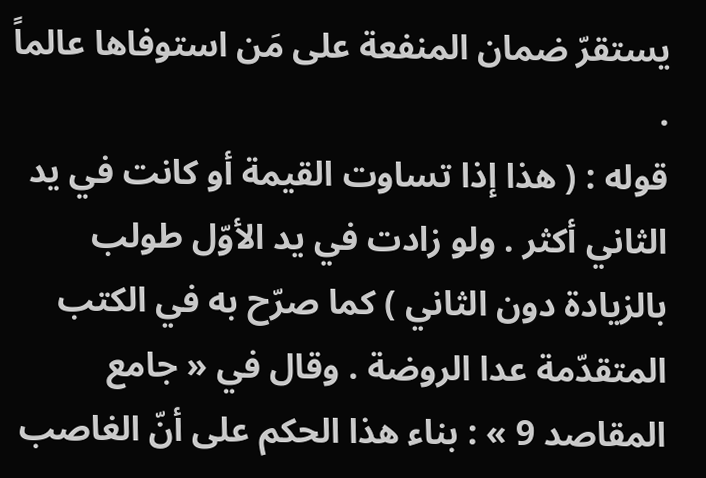يستقرّ ضمان المنفعة على مَن استوفاها عالماً .
قوله : ( هذا إذا تساوت القيمة أو كانت في يد الثاني أكثر . ولو زادت في يد الأوّل طولب بالزيادة دون الثاني ) كما صرّح به في الكتب المتقدّمة عدا الروضة . وقال في « جامع المقاصد 9 » : بناء هذا الحكم على أنّ الغاصب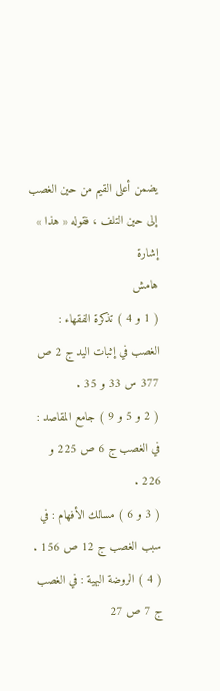يضمن أعلى القيم من حين الغصب إلى حين التلف ، فقوله « هذا » إشارة
هامش
( 1 و 4 ) تذكرة الفقهاء : الغصب في إثبات اليد ج 2 ص 377 س 33 و 35 .
( 2 و 5 و 9 ) جامع المقاصد : في الغصب ج 6 ص 225 و 226 .
( 3 و 6 ) مسالك الأفهام : في سبب الغصب ج 12 ص 156 .
( 4 ) الروضة البهية : في الغصب ج 7 ص 27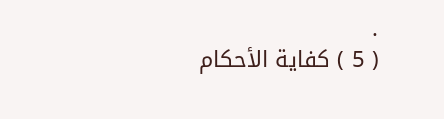.
( 5 ) كفاية الأحكام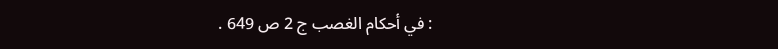: في أحكام الغصب ج 2 ص 649 .